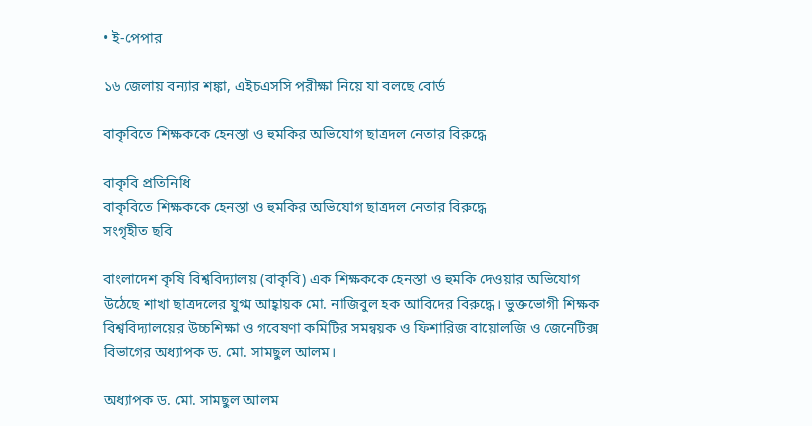• ই-পেপার

১৬ জেলায় বন্যার শঙ্কা, এইচএসসি পরীক্ষা নিয়ে যা বলছে বোর্ড

বাকৃবিতে শিক্ষককে হেনস্তা ও হুমকির অভিযোগ ছাত্রদল নেতার বিরুদ্ধে

বাকৃবি প্রতিনিধি
বাকৃবিতে শিক্ষককে হেনস্তা ও হুমকির অভিযোগ ছাত্রদল নেতার বিরুদ্ধে
সংগৃহীত ছবি

বাংলাদেশ কৃষি বিশ্ববিদ্যালয় (বাকৃবি) এক শিক্ষককে হেনস্তা ও হুমকি দেওয়ার অভিযোগ উঠেছে শাখা ছাত্রদলের যুগ্ম আহ্বায়ক মো. নাজিবুল হক আবিদের বিরুদ্ধে। ভুক্তভোগী শিক্ষক বিশ্ববিদ্যালয়ের উচ্চশিক্ষা ও গবেষণা কমিটির সমন্বয়ক ও ফিশারিজ বায়োলজি ও জেনেটিক্স বিভাগের অধ্যাপক ড. মো. সামছুল আলম।

অধ্যাপক ড. মো. সামছুল আলম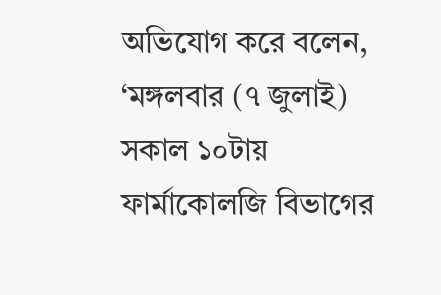অভিযোগ করে বলেন, ‘মঙ্গলবার (৭ জুলাই) সকাল ১০টায় ফার্মাকোলজি বিভাগের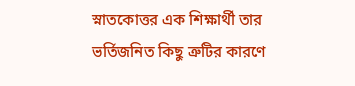স্নাতকোত্তর এক শিক্ষার্থী তার ভর্তিজনিত কিছু ত্রুটির কারণে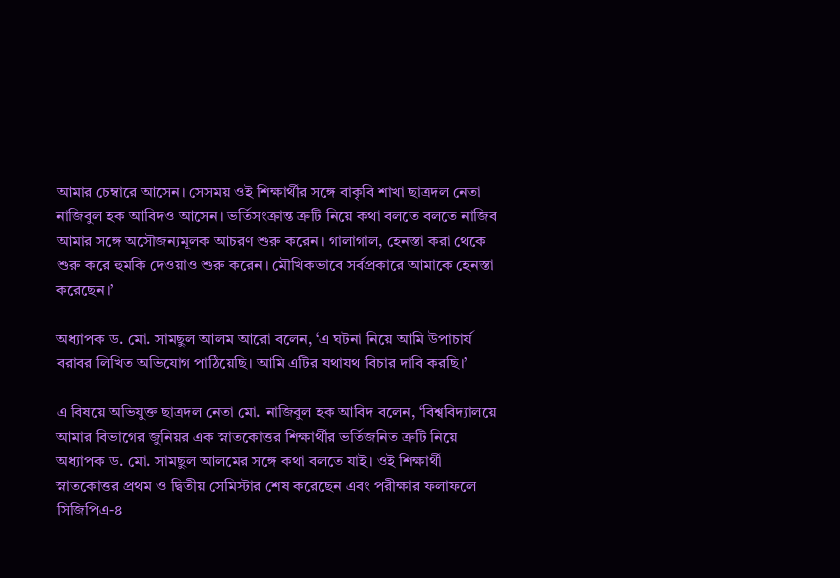আমার চেম্বারে আসেন। সেসময় ওই শিক্ষার্থীর সঙ্গে বাকৃবি শাখা ছাত্রদল নেতা নাজিবুল হক আবিদও আসেন। ভর্তিসংক্রান্ত ত্রুটি নিয়ে কথা বলতে বলতে নাজিব আমার সঙ্গে অসৌজন্যমূলক আচরণ শুরু করেন। গালাগাল, হেনস্তা করা থেকে শুরু করে হুমকি দেওয়াও শুরু করেন। মৌখিকভাবে সর্বপ্রকারে আমাকে হেনস্তা করেছেন।’

অধ্যাপক ড. মো. সামছুল আলম আরো বলেন, ‘এ ঘটনা নিয়ে আমি উপাচার্য বরাবর লিখিত অভিযোগ পাঠিয়েছি। আমি এটির যথাযথ বিচার দাবি করছি।’

এ বিষয়ে অভিযুক্ত ছাত্রদল নেতা মো. নাজিবুল হক আবিদ বলেন, ‘বিশ্ববিদ্যালয়ে আমার বিভাগের জুনিয়র এক স্নাতকোত্তর শিক্ষার্থীর ভর্তিজনিত ত্রুটি নিয়ে অধ্যাপক ড. মো. সামছুল আলমের সঙ্গে কথা বলতে যাই। ওই শিক্ষার্থী স্নাতকোত্তর প্রথম ও দ্বিতীয় সেমিস্টার শেষ করেছেন এবং পরীক্ষার ফলাফলে সিজিপিএ-৪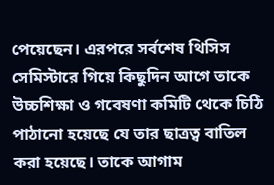পেয়েছেন। এরপরে সর্বশেষ থিসিস সেমিস্টারে গিয়ে কিছুদিন আগে তাকে উচ্চশিক্ষা ও গবেষণা কমিটি থেকে চিঠি পাঠানো হয়েছে যে তার ছাত্রত্ব বাতিল করা হয়েছে। তাকে আগাম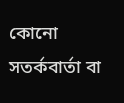কোনো সতর্কবার্তা বা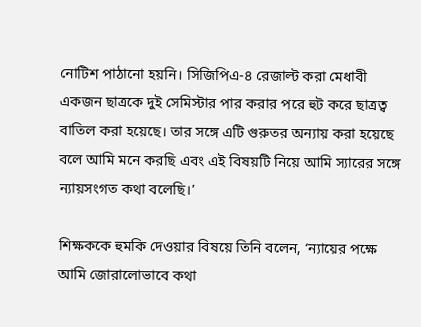নোটিশ পাঠানো হয়নি। সিজিপিএ-৪ রেজাল্ট করা মেধাবী একজন ছাত্রকে দুই সেমিস্টার পার করার পরে হুট করে ছাত্রত্ব বাতিল করা হয়েছে। তার সঙ্গে এটি গুরুতর অন্যায় করা হয়েছে বলে আমি মনে করছি এবং এই বিষয়টি নিয়ে আমি স্যারের সঙ্গে ন্যায়সংগত কথা বলেছি।’

শিক্ষককে হুমকি দেওয়ার বিষয়ে তিনি বলেন, ‘ন্যায়ের পক্ষে আমি জোরালোভাবে কথা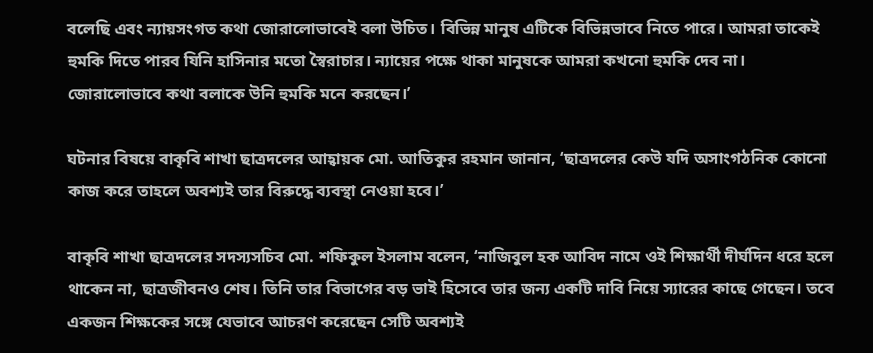বলেছি এবং ন্যায়সংগত কথা জোরালোভাবেই বলা উচিত। বিভিন্ন মানুষ এটিকে বিভিন্নভাবে নিতে পারে। আমরা তাকেই হুমকি দিতে পারব যিনি হাসিনার মতো স্বৈরাচার। ন্যায়ের পক্ষে থাকা মানুষকে আমরা কখনো হুমকি দেব না। জোরালোভাবে কথা বলাকে উনি হুমকি মনে করছেন।’

ঘটনার বিষয়ে বাকৃবি শাখা ছাত্রদলের আহ্বায়ক মো. আতিকুর রহমান জানান, ‘ছাত্রদলের কেউ যদি অসাংগঠনিক কোনো কাজ করে তাহলে অবশ্যই তার বিরুদ্ধে ব্যবস্থা নেওয়া হবে।’

বাকৃবি শাখা ছাত্রদলের সদস্যসচিব মো. শফিকুল ইসলাম বলেন, ‘নাজিবুল হক আবিদ নামে ওই শিক্ষার্থী দীর্ঘদিন ধরে হলে থাকেন না, ছাত্রজীবনও শেষ। তিনি তার বিভাগের বড় ভাই হিসেবে তার জন্য একটি দাবি নিয়ে স্যারের কাছে গেছেন। তবে একজন শিক্ষকের সঙ্গে যেভাবে আচরণ করেছেন সেটি অবশ্যই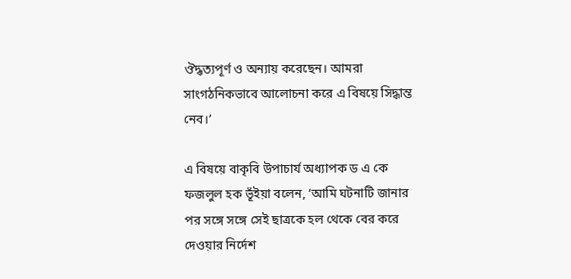ঔদ্ধত্যপূর্ণ ও অন্যায় করেছেন। আমরা সাংগঠনিকভাবে আলোচনা করে এ বিষয়ে সিদ্ধান্ত নেব।’

এ বিষয়ে বাকৃবি উপাচার্য অধ্যাপক ড এ কে ফজলুল হক ভূঁইয়া বলেন, ‘আমি ঘটনাটি জানার পর সঙ্গে সঙ্গে সেই ছাত্রকে হল থেকে বের করে দেওয়ার নির্দেশ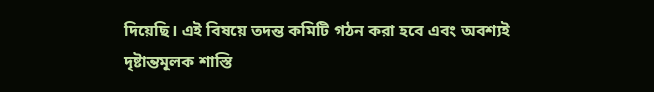দিয়েছি। এই বিষয়ে তদন্ত কমিটি গঠন করা হবে এবং অবশ্যই দৃষ্টান্তমূলক শাস্তি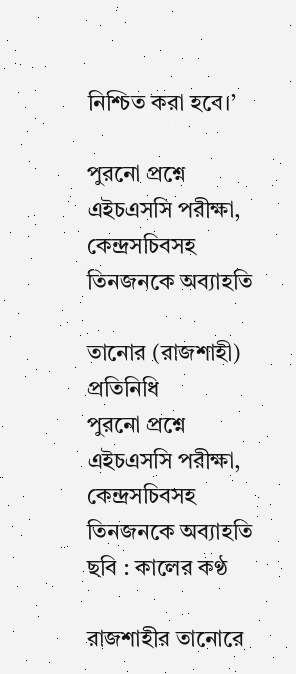নিশ্চিত করা হবে।’

পুরনো প্রশ্নে এইচএসসি পরীক্ষা, কেন্দ্রসচিবসহ তিনজনকে অব্যাহতি

তানোর (রাজশাহী) প্রতিনিধি
পুরনো প্রশ্নে এইচএসসি পরীক্ষা, কেন্দ্রসচিবসহ তিনজনকে অব্যাহতি
ছবি : কালের কণ্ঠ

রাজশাহীর তানোরে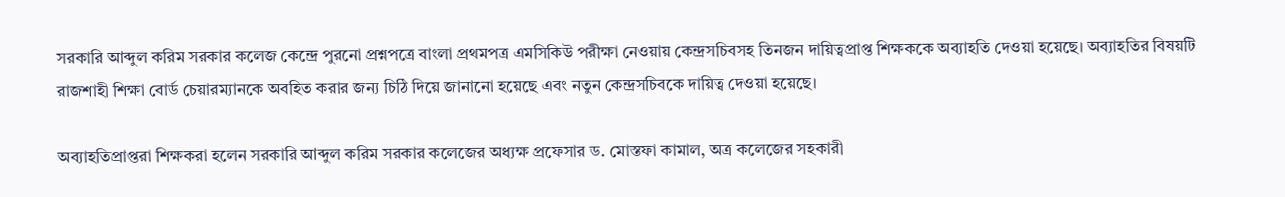সরকারি আব্দুল করিম সরকার কলেজ কেন্দ্রে পুরনো প্রশ্নপত্রে বাংলা প্রথমপত্র এমসিকিউ পরীক্ষা নেওয়ায় কেন্দ্রসচিবসহ তিনজন দায়িত্বপ্রাপ্ত শিক্ষককে অব্যাহতি দেওয়া হয়েছে। অব্যাহতির বিষয়টি রাজশাহী শিক্ষা বোর্ড চেয়ারম্যানকে অবহিত করার জন্য চিঠি দিয়ে জানানো হয়েছে এবং নতুন কেন্দ্রসচিবকে দায়িত্ব দেওয়া হয়েছে।

অব্যাহতিপ্রাপ্তরা শিক্ষকরা হলেন সরকারি আব্দুল করিম সরকার কলেজের অধ্যক্ষ প্রফেসার ড. মোস্তফা কামাল, অত্র কলেজের সহকারী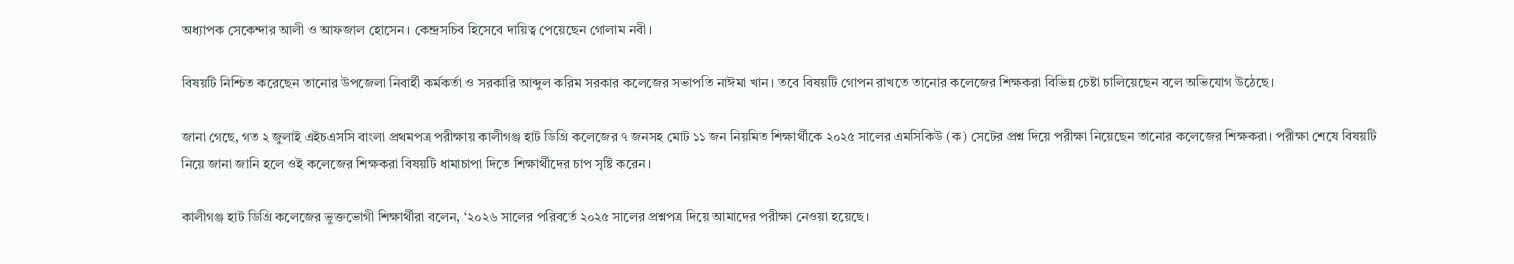অধ্যাপক সেকেন্দার আলী ও আফজাল হোসেন। কেন্দ্রসচিব হিসেবে দায়িত্ব পেয়েছেন গোলাম নবী।

বিষয়টি নিশ্চিত করেছেন তানোর উপজেলা নিবার্হী কর্মকর্তা ও সরকারি আব্দুল করিম সরকার কলেজের সভাপতি নাঈমা খান। তবে বিষয়টি গোপন রাখতে তানোর কলেজের শিক্ষকরা বিভিন্ন চেষ্টা চালিয়েছেন বলে অভিযোগ উঠেছে।

জানা গেছে, গত ২ জুলাই এইচএসসি বাংলা প্রথমপত্র পরীক্ষায় কালীগঞ্জ হাট ডিগ্রি কলেজের ৭ জনসহ মোট ১১ জন নিয়মিত শিক্ষার্থীকে ২০২৫ সালের এমসিকিউ (ক) সেটের প্রশ্ন দিয়ে পরীক্ষা নিয়েছেন তানোর কলেজের শিক্ষকরা। পরীক্ষা শেষে বিষয়টি নিয়ে জানা জানি হলে ওই কলেজের শিক্ষকরা বিষয়টি ধামাচাপা দিতে শিক্ষার্থীদের চাপ সৃষ্টি করেন।

কালীগঞ্জ হাট ডিগ্রি কলেজের ভুক্তভোগী শিক্ষার্থীরা বলেন, ‘২০২৬ সালের পরিবর্তে ২০২৫ সালের প্রশ্নপত্র দিয়ে আমাদের পরীক্ষা নেওয়া হয়েছে।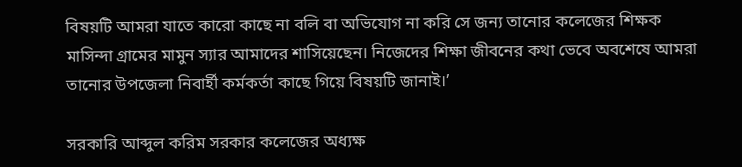বিষয়টি আমরা যাতে কারো কাছে না বলি বা অভিযোগ না করি সে জন্য তানোর কলেজের শিক্ষক মাসিন্দা গ্রামের মামুন স্যার আমাদের শাসিয়েছেন। নিজেদের শিক্ষা জীবনের কথা ভেবে অবশেষে আমরা তানোর উপজেলা নিবার্হী কর্মকর্তা কাছে গিয়ে বিষয়টি জানাই।’

সরকারি আব্দুল করিম সরকার কলেজের অধ্যক্ষ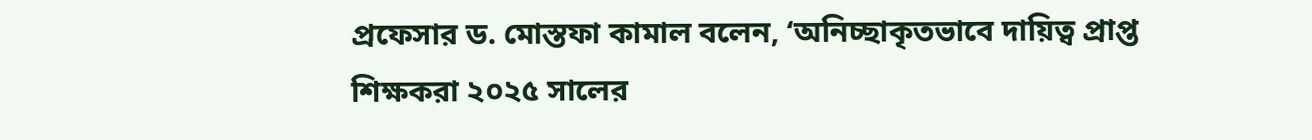প্রফেসার ড. মোস্তফা কামাল বলেন, ‘অনিচ্ছাকৃতভাবে দায়িত্ব প্রাপ্ত শিক্ষকরা ২০২৫ সালের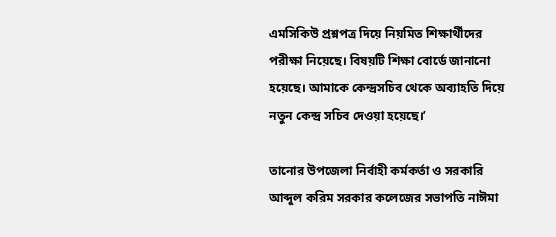এমসিকিউ প্রশ্নপত্র দিয়ে নিয়মিত শিক্ষার্থীদের পরীক্ষা নিয়েছে। বিষয়টি শিক্ষা বোর্ডে জানানো হয়েছে। আমাকে কেন্দ্রসচিব থেকে অব্যাহতি দিয়ে নতুন কেন্দ্র সচিব দেওয়া হয়েছে।’

তানোর উপজেলা নির্বাহী কর্মকর্তা ও সরকারি আব্দুল করিম সরকার কলেজের সভাপতি নাঈমা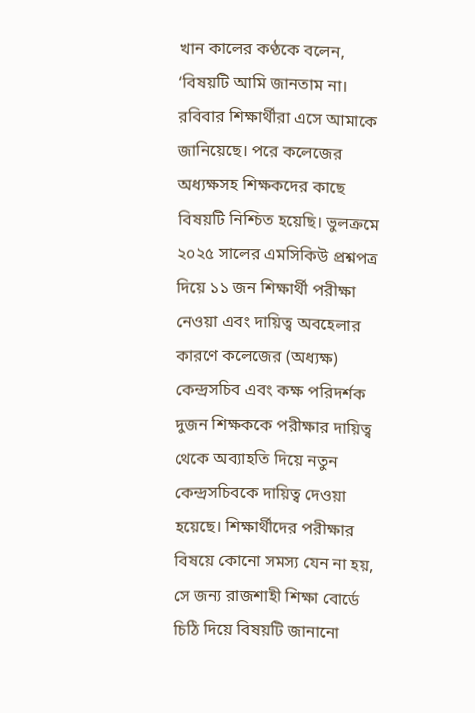খান কালের কণ্ঠকে বলেন, ‘বিষয়টি আমি জানতাম না। রবিবার শিক্ষার্থীরা এসে আমাকে জানিয়েছে। পরে কলেজের অধ্যক্ষসহ শিক্ষকদের কাছে বিষয়টি নিশ্চিত হয়েছি। ভুলক্রমে ২০২৫ সালের এমসিকিউ প্রশ্নপত্র দিয়ে ১১ জন শিক্ষার্থী পরীক্ষা নেওয়া এবং দায়িত্ব অবহেলার কারণে কলেজের (অধ্যক্ষ) কেন্দ্রসচিব এবং কক্ষ পরিদর্শক দুজন শিক্ষককে পরীক্ষার দায়িত্ব থেকে অব্যাহতি দিয়ে নতুন কেন্দ্রসচিবকে দায়িত্ব দেওয়া হয়েছে। শিক্ষার্থীদের পরীক্ষার বিষয়ে কোনো সমস্য যেন না হয়, সে জন্য রাজশাহী শিক্ষা বোর্ডে চিঠি দিয়ে বিষয়টি জানানো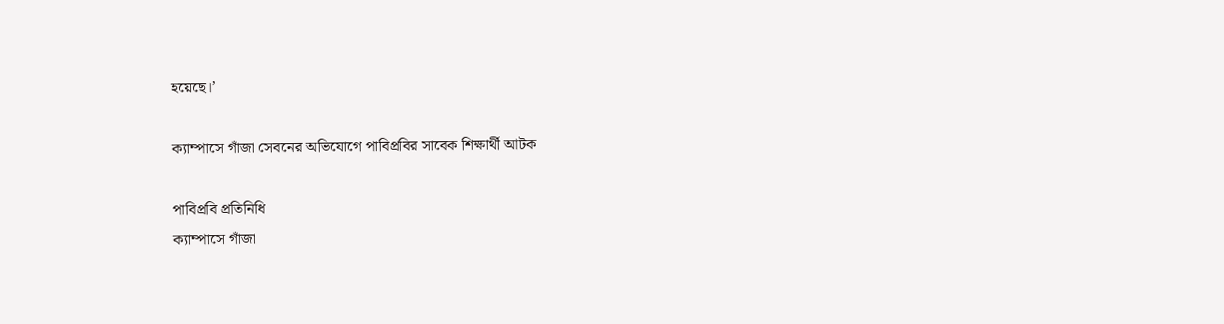হয়েছে।’

ক্যাম্পাসে গাঁজা সেবনের অভিযোগে পাবিপ্রবির সাবেক শিক্ষার্থী আটক

পাবিপ্রবি প্রতিনিধি
ক্যাম্পাসে গাঁজা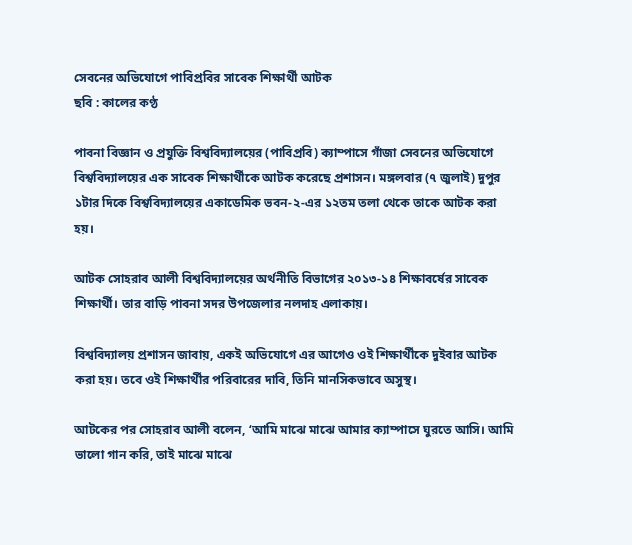সেবনের অভিযোগে পাবিপ্রবির সাবেক শিক্ষার্থী আটক
ছবি : কালের কণ্ঠ

পাবনা বিজ্ঞান ও প্রযুক্তি বিশ্ববিদ্যালয়ের (পাবিপ্রবি) ক্যাম্পাসে গাঁজা সেবনের অভিযোগে বিশ্ববিদ্যালয়ের এক সাবেক শিক্ষার্থীকে আটক করেছে প্রশাসন। মঙ্গলবার (৭ জুলাই) দুপুর ১টার দিকে বিশ্ববিদ্যালয়ের একাডেমিক ভবন-২-এর ১২তম তলা থেকে তাকে আটক করা হয়।

আটক সোহরাব আলী বিশ্ববিদ্যালয়ের অর্থনীতি বিভাগের ২০১৩-১৪ শিক্ষাবর্ষের সাবেক শিক্ষার্থী। তার বাড়ি পাবনা সদর উপজেলার নলদাহ এলাকায়।

বিশ্ববিদ্যালয় প্রশাসন জাবায়, একই অভিযোগে এর আগেও ওই শিক্ষার্থীকে দুইবার আটক করা হয়। তবে ওই শিক্ষার্থীর পরিবারের দাবি, তিনি মানসিকভাবে অসুস্থ।

আটকের পর সোহরাব আলী বলেন, ‘আমি মাঝে মাঝে আমার ক্যাম্পাসে ঘুরতে আসি। আমি ভালো গান করি, তাই মাঝে মাঝে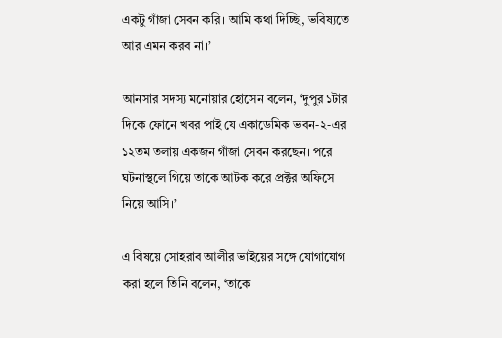একটু গাঁজা সেবন করি। আমি কথা দিচ্ছি, ভবিষ্যতে আর এমন করব না।’

আনসার সদস্য মনোয়ার হোসেন বলেন, ‘দুপুর ১টার দিকে ফোনে খবর পাই যে একাডেমিক ভবন-২-এর ১২তম তলায় একজন গাঁজা সেবন করছেন। পরে ঘটনাস্থলে গিয়ে তাকে আটক করে প্রক্টর অফিসে নিয়ে আসি।’

এ বিষয়ে সোহরাব আলীর ভাইয়ের সঙ্গে যোগাযোগ করা হলে তিনি বলেন, ‘তাকে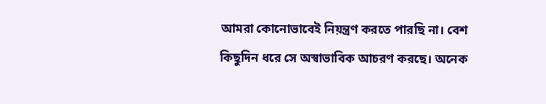আমরা কোনোভাবেই নিয়ন্ত্রণ করতে পারছি না। বেশ কিছুদিন ধরে সে অস্বাভাবিক আচরণ করছে। অনেক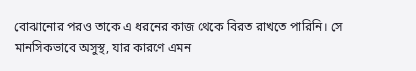বোঝানোর পরও তাকে এ ধরনের কাজ থেকে বিরত রাখতে পারিনি। সে মানসিকভাবে অসুস্থ, যার কারণে এমন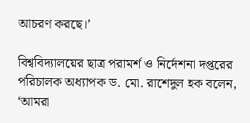আচরণ করছে।’

বিশ্ববিদ্যালয়ের ছাত্র পরামর্শ ও নির্দেশনা দপ্তরের পরিচালক অধ্যাপক ড. মো. রাশেদুল হক বলেন, ‘আমরা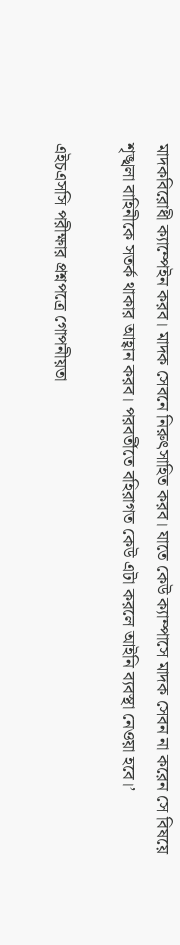মাদকবিরোধী ক্যাম্পেইন করব। মাদক সেবনে নিরুৎসাহিত করব। যাতে কেউ ক্যাম্পাসে মাদক সেবন না করেন সে বিষয়ে শৃঙ্খলা বাহিনীকে সতর্ক থাকার আহ্বান করব। পরবর্তীতে বহিরাগত কেউ এটা করলে আইনি ব্যবস্থা নেওয়া হবে।’

এইচএসসি পরীক্ষার প্রশ্নপত্রে গোপনীয়তা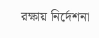রক্ষায় নির্দেশনা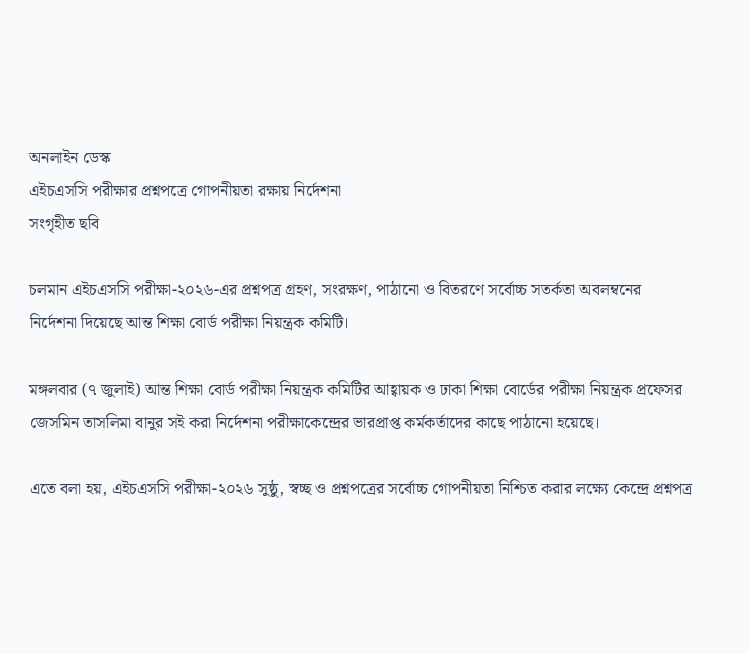অনলাইন ডেস্ক
এইচএসসি পরীক্ষার প্রশ্নপত্রে গোপনীয়তা রক্ষায় নির্দেশনা
সংগৃহীত ছবি

চলমান এইচএসসি পরীক্ষা-২০২৬-এর প্রশ্নপত্র গ্রহণ, সংরক্ষণ, পাঠানো ও বিতরণে সর্বোচ্চ সতর্কতা অবলম্বনের নির্দেশনা দিয়েছে আন্ত শিক্ষা বোর্ড পরীক্ষা নিয়ন্ত্রক কমিটি।

মঙ্গলবার (৭ জুলাই) আন্ত শিক্ষা বোর্ড পরীক্ষা নিয়ন্ত্রক কমিটির আহ্বায়ক ও ঢাকা শিক্ষা বোর্ডের পরীক্ষা নিয়ন্ত্রক প্রফেসর জেসমিন তাসলিমা বানুর সই করা নির্দেশনা পরীক্ষাকেন্দ্রের ভারপ্রাপ্ত কর্মকর্তাদের কাছে পাঠানো হয়েছে।

এতে বলা হয়, এইচএসসি পরীক্ষা-২০২৬ সুষ্ঠু, স্বচ্ছ ও প্রশ্নপত্রের সর্বোচ্চ গোপনীয়তা নিশ্চিত করার লক্ষ্যে কেন্দ্রে প্রশ্নপত্র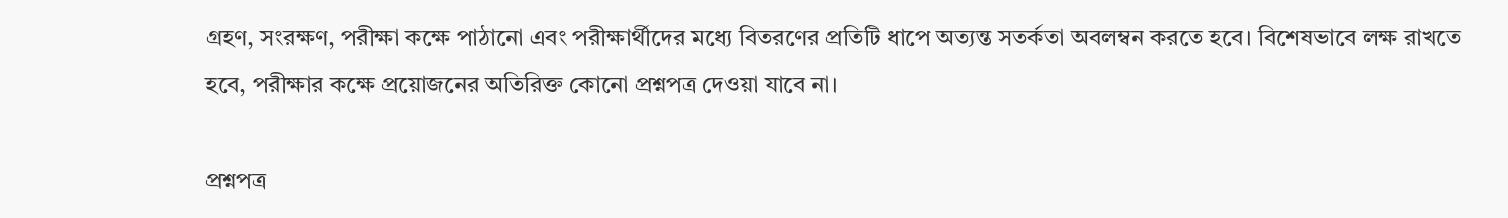গ্রহণ, সংরক্ষণ, পরীক্ষা কক্ষে পাঠানো এবং পরীক্ষার্থীদের মধ্যে বিতরণের প্রতিটি ধাপে অত্যন্ত সতর্কতা অবলম্বন করতে হবে। বিশেষভাবে লক্ষ রাখতে হবে, পরীক্ষার কক্ষে প্রয়োজনের অতিরিক্ত কোনো প্রশ্নপত্র দেওয়া যাবে না।

প্রশ্নপত্র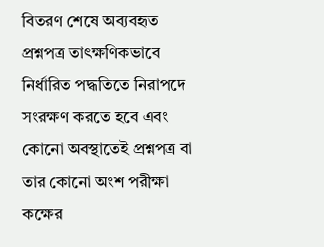বিতরণ শেষে অব্যবহৃত প্রশ্নপত্র তাৎক্ষণিকভাবে নির্ধারিত পদ্ধতিতে নিরাপদে সংরক্ষণ করতে হবে এবং কোনো অবস্থাতেই প্রশ্নপত্র বা তার কোনো অংশ পরীক্ষা কক্ষের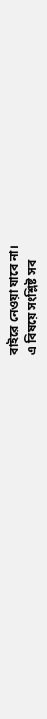বাইরে নেওয়া যাবে না।
এ বিষয়ে সংশ্লিষ্ট সব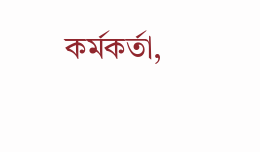কর্মকর্তা,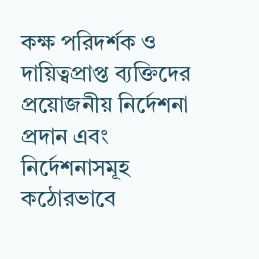কক্ষ পরিদর্শক ও দায়িত্বপ্রাপ্ত ব্যক্তিদের প্রয়োজনীয় নির্দেশনা প্রদান এবং নির্দেশনাসমূহ কঠোরভাবে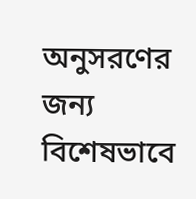অনুসরণের জন্য বিশেষভাবে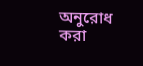অনুরোধ করা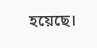হয়েছে।